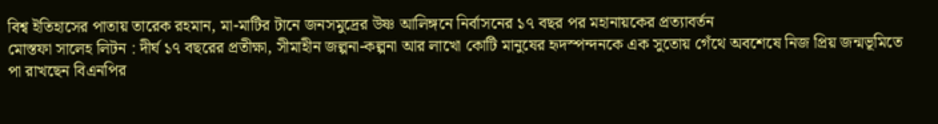বিশ্ব ইতিহাসের পাতায় তারেক রহমান, মা-মাটির টানে জনসমুদ্রের উষ্ণ আলিঙ্গনে নির্বাসনের ১৭ বছর পর মহানায়কের প্রত্যাবর্তন
মোস্তফা সালেহ লিটন : দীর্ঘ ১৭ বছরের প্রতীক্ষা, সীমাহীন জল্পনা-কল্পনা আর লাখো কোটি মানুষের হৃদস্পন্দনকে এক সুতোয় গেঁথে অবশেষে নিজ প্রিয় জন্মভূমিতে পা রাখছেন বিএনপির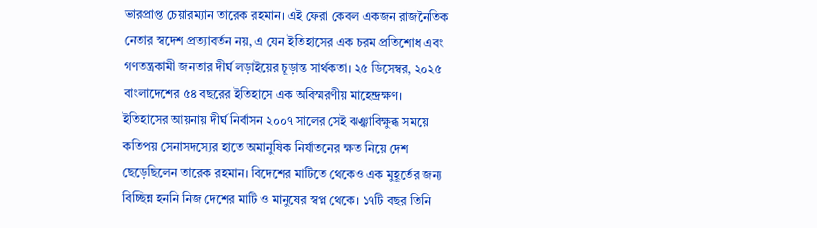ভারপ্রাপ্ত চেয়ারম্যান তারেক রহমান। এই ফেরা কেবল একজন রাজনৈতিক নেতার স্বদেশ প্রত্যাবর্তন নয়, এ যেন ইতিহাসের এক চরম প্রতিশোধ এবং গণতন্ত্রকামী জনতার দীর্ঘ লড়াইয়ের চূড়ান্ত সার্থকতা। ২৫ ডিসেম্বর, ২০২৫ বাংলাদেশের ৫৪ বছরের ইতিহাসে এক অবিস্মরণীয় মাহেন্দ্রক্ষণ।
ইতিহাসের আয়নায় দীর্ঘ নির্বাসন ২০০৭ সালের সেই ঝঞ্ঝাবিক্ষুব্ধ সময়ে কতিপয় সেনাসদস্যের হাতে অমানুষিক নির্যাতনের ক্ষত নিয়ে দেশ ছেড়েছিলেন তারেক রহমান। বিদেশের মাটিতে থেকেও এক মুহূর্তের জন্য বিচ্ছিন্ন হননি নিজ দেশের মাটি ও মানুষের স্বপ্ন থেকে। ১৭টি বছর তিনি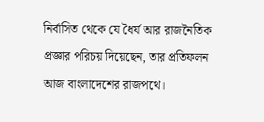নির্বাসিত থেকে যে ধৈর্য আর রাজনৈতিক প্রজ্ঞার পরিচয় দিয়েছেন, তার প্রতিফলন আজ বাংলাদেশের রাজপথে।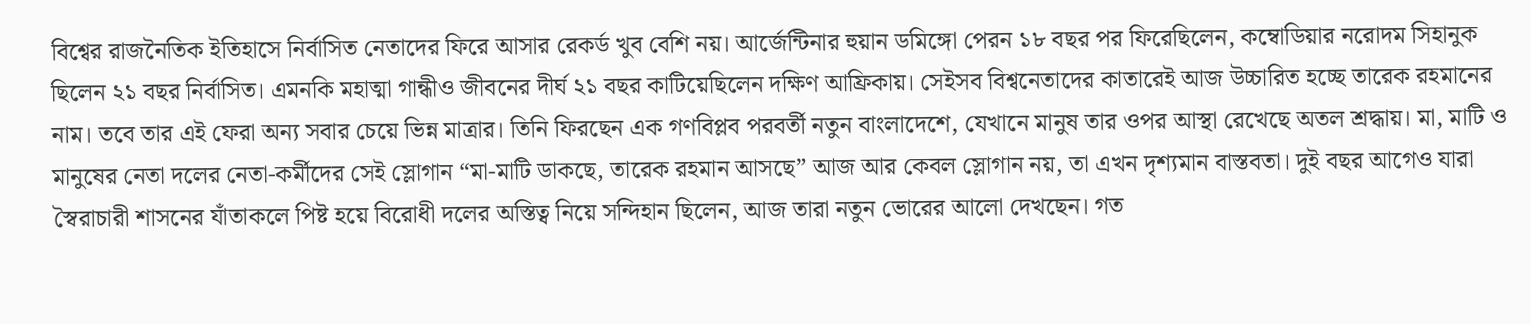বিশ্বের রাজনৈতিক ইতিহাসে নির্বাসিত নেতাদের ফিরে আসার রেকর্ড খুব বেশি নয়। আর্জেন্টিনার হুয়ান ডমিঙ্গো পেরন ১৮ বছর পর ফিরেছিলেন, কম্বোডিয়ার নরোদম সিহানুক ছিলেন ২১ বছর নির্বাসিত। এমনকি মহাত্মা গান্ধীও জীবনের দীর্ঘ ২১ বছর কাটিয়েছিলেন দক্ষিণ আফ্রিকায়। সেইসব বিশ্বনেতাদের কাতারেই আজ উচ্চারিত হচ্ছে তারেক রহমানের নাম। তবে তার এই ফেরা অন্য সবার চেয়ে ভিন্ন মাত্রার। তিনি ফিরছেন এক গণবিপ্লব পরবর্তী নতুন বাংলাদেশে, যেখানে মানুষ তার ওপর আস্থা রেখেছে অতল শ্রদ্ধায়। মা, মাটি ও মানুষের নেতা দলের নেতা-কর্মীদের সেই স্লোগান “মা-মাটি ডাকছে, তারেক রহমান আসছে” আজ আর কেবল স্লোগান নয়, তা এখন দৃশ্যমান বাস্তবতা। দুই বছর আগেও যারা স্বৈরাচারী শাসনের যাঁতাকলে পিষ্ট হয়ে বিরোধী দলের অস্তিত্ব নিয়ে সন্দিহান ছিলেন, আজ তারা নতুন ভোরের আলো দেখছেন। গত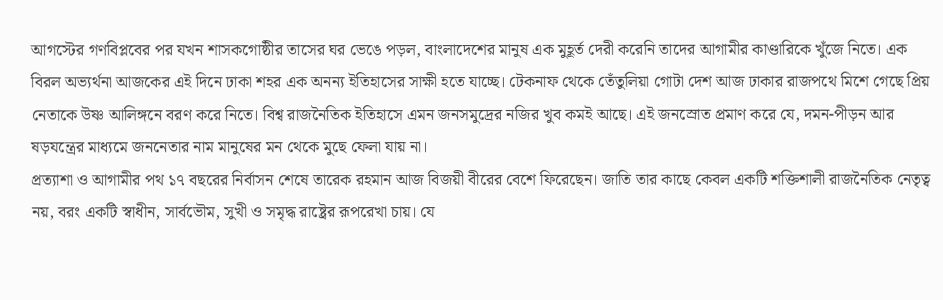আগস্টের গণবিপ্লবের পর যখন শাসকগোষ্ঠীর তাসের ঘর ভেঙে পড়ল, বাংলাদেশের মানুষ এক মুহূর্ত দেরী করেনি তাদের আগামীর কাণ্ডারিকে খুঁজে নিতে। এক বিরল অভ্যর্থনা আজকের এই দিনে ঢাকা শহর এক অনন্য ইতিহাসের সাক্ষী হতে যাচ্ছে। টেকনাফ থেকে তেঁতুলিয়া গোটা দেশ আজ ঢাকার রাজপথে মিশে গেছে প্রিয় নেতাকে উষ্ণ আলিঙ্গনে বরণ করে নিতে। বিশ্ব রাজনৈতিক ইতিহাসে এমন জনসমুদ্রের নজির খুব কমই আছে। এই জনস্রোত প্রমাণ করে যে, দমন-পীড়ন আর ষড়যন্ত্রের মাধ্যমে জননেতার নাম মানুষের মন থেকে মুছে ফেলা যায় না।
প্রত্যাশা ও আগামীর পথ ১৭ বছরের নির্বাসন শেষে তারেক রহমান আজ বিজয়ী বীরের বেশে ফিরেছেন। জাতি তার কাছে কেবল একটি শক্তিশালী রাজনৈতিক নেতৃত্ব নয়, বরং একটি স্বাধীন, সার্বভৌম, সুখী ও সমৃদ্ধ রাষ্ট্রের রূপরেখা চায়। যে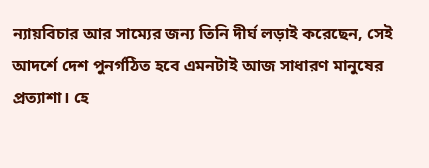ন্যায়বিচার আর সাম্যের জন্য তিনি দীর্ঘ লড়াই করেছেন, সেই আদর্শে দেশ পুনর্গঠিত হবে এমনটাই আজ সাধারণ মানুষের প্রত্যাশা। হে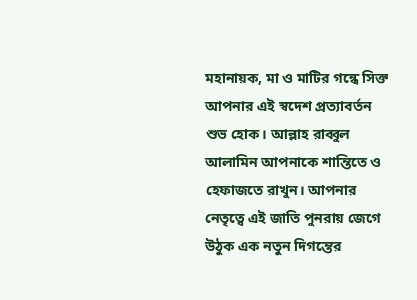মহানায়ক, মা ও মাটির গন্ধে সিক্ত আপনার এই স্বদেশ প্রত্যাবর্তন শুভ হোক। আল্লাহ রাব্বুল আলামিন আপনাকে শান্তিতে ও হেফাজতে রাখুন। আপনার নেতৃত্বে এই জাতি পুনরায় জেগে উঠুক এক নতুন দিগন্তের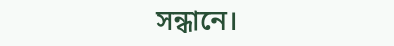সন্ধানে।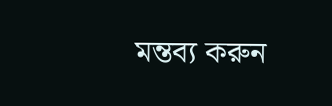মন্তব্য করুন